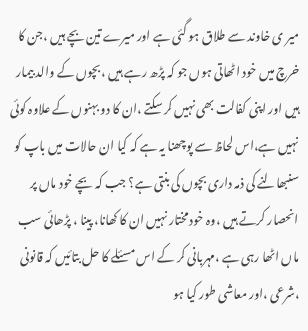میر ی خاوند سے طلاق ہو گئی ہے اور میرے تین بچے ہیں ،جن کا خرچ میں خود اٹھاتی ہوں جو کہ پڑھ رہے ہیں ،بچوں کے والد بیمار ہیں اور اپنی کفالت بھی نہیں کر سکتے ،ان کا دو بہنوں کے علاوہ کوئی نہیں ہے،اس لحاظ سے پوچھنا یہ ہے کہ کیا ان حالات میں باپ کو سنبھالنے کی ذمہ داری بچوں کی بنتی ہے؟ جب کہ بچے خود ماں پر انحصار کرتے ہیں ،وہ خود مختار نہیں ان کا کھانا، پینا ، پڑھائی سب ماں اٹھا رہی ہے ،مہربانی کر کے اس مسئلے کا حل بتائیں کہ قانونی ،شرعی ،اور معاشی طور کیا ہو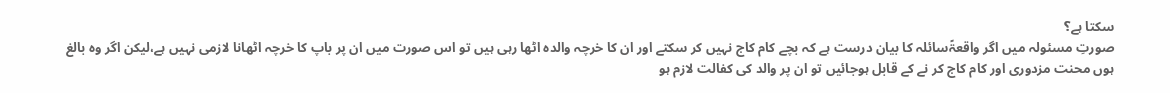سکتا ہے؟
صورتِ مسئولہ میں اگر واقعۃًسائلہ کا بیان درست ہے کہ بچے کام کاج نہیں کر سکتے اور ان کا خرچہ والدہ اٹھا رہی ہیں تو اس صورت میں ان پر باپ کا خرچہ اٹھانا لازمی نہیں ہے،لیکن اگر وہ بالغ ہوں محنت مزدوری اور کام کاج کر نے کے قابل ہوجائیں تو ان پر والد کی کفالت لازم ہو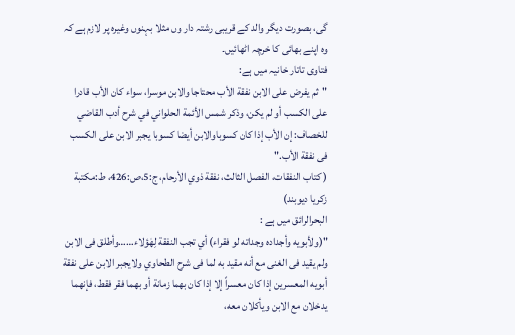گی، بصورت دیگر والد کے قریبی رشتہ دار وں مثلا بہنوں وغیرہ پر لازم ہے کہ وہ اپنے بھائی کا خرچہ اٹھائیں۔
فتاوی تاتار خانیہ میں ہے:
"ثم یفرض علی الابن نفقة الأب محتاجا والابن موسرا، سواء کان الأب قادرا علی الکسب أو لم یکن، وذکر شمس الأئمة الحلواني في شرح أدب القاضي للخصاف: إن الأب إذا کان کسوباوالابن أیضا کسوبا یجبر الابن علی الکسب فی نفقة الأب."
( کتاب النفقات، الفصل الثالث، نفقة ذوي الأرحام، ج:5،ص:426، ط:مکتبة زکریا دیوبند)
البحرالرائق میں ہے :
"(ولأبویه وأجدادہ وجداته لو فقراء) أي تجب النفقة لِھٰؤلاء……وأطلق فی الابن ولم یقید فی الغنی مع أنه مقید به لما فی شرح الطحاوي ولایجبر الابن علی نفقة أبويه المعسرین إذا کان معسراً إلا إذا كان بهما زمانة أو بهما فقر فقط، فإنهما يدخلان مع الابن ويأكلان معه،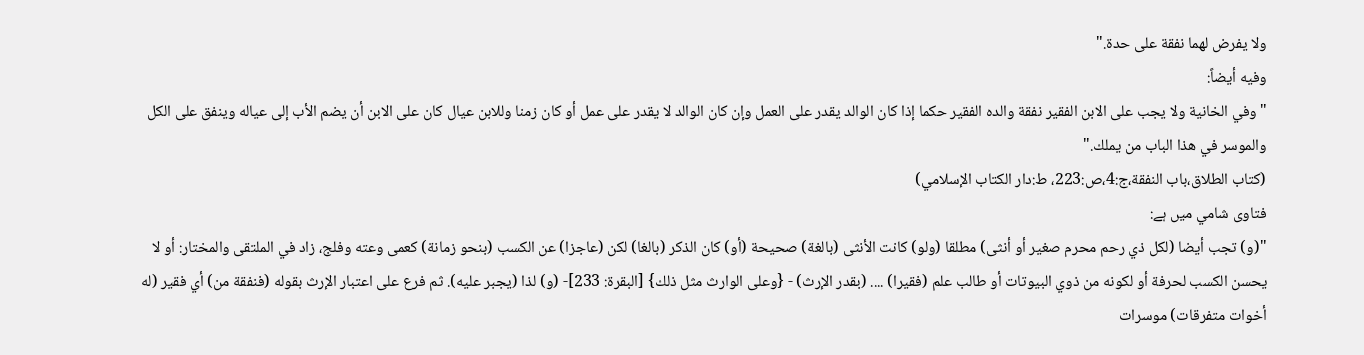ولا يفرض لهما نفقة على حدة."
وفیه أیضاً:
"وفي الخانية ولا يجب على الابن الفقير نفقة والده الفقير حكما إذا كان الوالد يقدر على العمل وإن كان الوالد لا يقدر على عمل أو كان زمنا وللابن عيال كان على الابن أن يضم الأب إلى عياله وينفق على الكل والموسر في هذا الباب من يملك."
(كتاب الطلاق،باب النفقة،ج:4،ص:223، ط:دار الکتاب الإسلامي)
فتاوى شامي میں ہے:
"(و) تجب أيضا (لكل ذي رحم محرم صغير أو أنثى) مطلقا (ولو) كانت الأنثى (بالغة) صحيحة (أو) كان الذكر (بالغا) لكن (عاجزا) عن الكسب (بنحو زمانة) كعمى وعته وفلج، زاد في الملتقى والمختار: أو لا يحسن الكسب لحرفة أو لكونه من ذوي البيوتات أو طالب علم (فقيرا) .... (بقدر الإرث) - {وعلى الوارث مثل ذلك} [البقرة: 233]- (و) لذا (يجبر عليه). ثم فرع على اعتبار الإرث بقوله (فنفقة من) أي فقير (له أخوات متفرقات) موسرات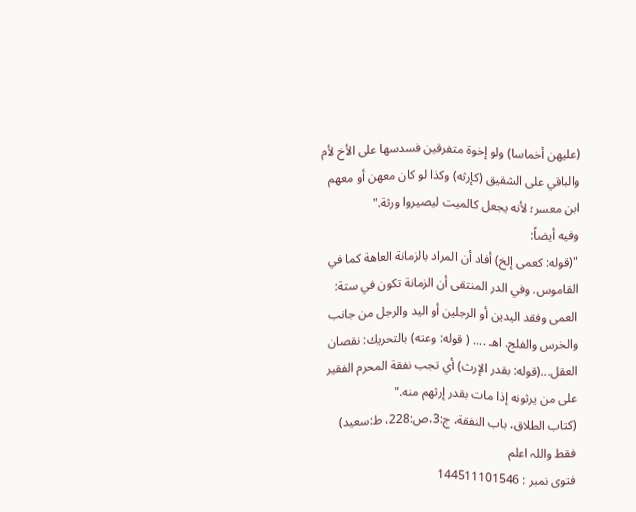(عليهن أخماسا) ولو إخوة متفرقين فسدسها على الأخ لأم والباقي على الشقيق (كإرثه) وكذا لو كان معهن أو معهم ابن معسر؛ لأنه يجعل كالميت ليصيروا ورثة."
وفیه أیضاً:
"(قوله: كعمى إلخ) أفاد أن المراد بالزمانة العاهة كما في القاموس. وفي الدر المنتقى أن الزمانة تكون في ستة: العمى وفقد اليدين أو الرجلين أو اليد والرجل من جانب والخرس والفلج. اهـ .... ( قوله: وعته) بالتحريك: نقصان العقل...(قوله: بقدر الإرث) أي تجب نفقة المحرم الفقير على من يرثونه إذا مات بقدر إرثهم منه."
(كتاب الطلاق، باب النفقة، ج:3،ص:228، ط:سعيد)
فقط واللہ اعلم
فتوی نمبر : 144511101546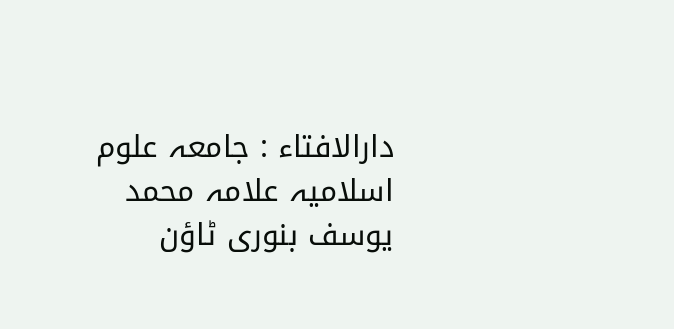دارالافتاء : جامعہ علوم اسلامیہ علامہ محمد یوسف بنوری ٹاؤن